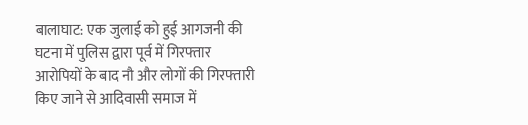बालाघाट: एक जुलाई को हुई आगजनी की घटना में पुलिस द्वारा पूर्व में गिरफ्तार आरोपियों के बाद नौ और लोगों की गिरफ्तारी किए जाने से आदिवासी समाज में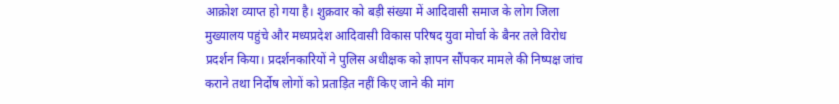आक्रोश व्याप्त हो गया है। शुक्रवार को बड़ी संख्या में आदिवासी समाज के लोग जिला मुख्यालय पहुंचे और मध्यप्रदेश आदिवासी विकास परिषद युवा मोर्चा के बैनर तले विरोध प्रदर्शन किया। प्रदर्शनकारियों ने पुलिस अधीक्षक को ज्ञापन सौंपकर मामले की निष्पक्ष जांच कराने तथा निर्दोष लोगों को प्रताड़ित नहीं किए जाने की मांग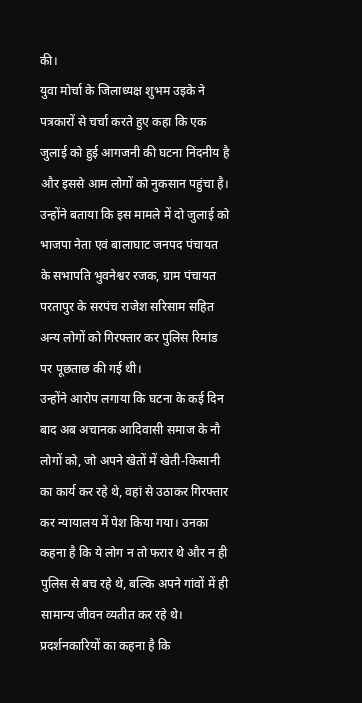की।
युवा मोर्चा के जिलाध्यक्ष शुभम उइके ने पत्रकारों से चर्चा करते हुए कहा कि एक जुलाई को हुई आगजनी की घटना निंदनीय है और इससे आम लोगों को नुकसान पहुंचा है। उन्होंने बताया कि इस मामले में दो जुलाई को भाजपा नेता एवं बालाघाट जनपद पंचायत के सभापति भुवनेश्वर रजक, ग्राम पंचायत परतापुर के सरपंच राजेश सरिसाम सहित अन्य लोगों को गिरफ्तार कर पुलिस रिमांड पर पूछताछ की गई थी।
उन्होंने आरोप लगाया कि घटना के कई दिन बाद अब अचानक आदिवासी समाज के नौ लोगों को, जो अपने खेतों में खेती-किसानी का कार्य कर रहे थे, वहां से उठाकर गिरफ्तार कर न्यायालय में पेश किया गया। उनका कहना है कि ये लोग न तो फरार थे और न ही पुलिस से बच रहे थे, बल्कि अपने गांवों में ही सामान्य जीवन व्यतीत कर रहे थे।
प्रदर्शनकारियों का कहना है कि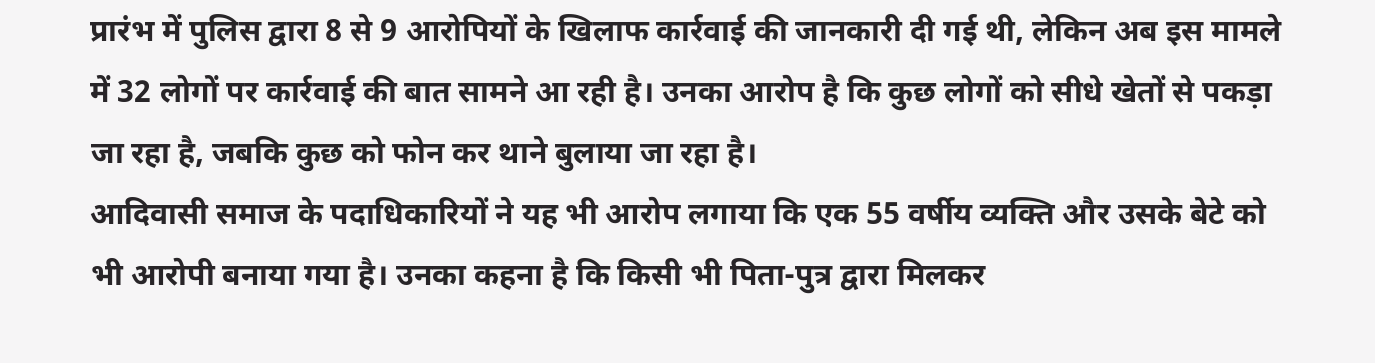प्रारंभ में पुलिस द्वारा 8 से 9 आरोपियों के खिलाफ कार्रवाई की जानकारी दी गई थी, लेकिन अब इस मामले में 32 लोगों पर कार्रवाई की बात सामने आ रही है। उनका आरोप है कि कुछ लोगों को सीधे खेतों से पकड़ा जा रहा है, जबकि कुछ को फोन कर थाने बुलाया जा रहा है।
आदिवासी समाज के पदाधिकारियों ने यह भी आरोप लगाया कि एक 55 वर्षीय व्यक्ति और उसके बेटे को भी आरोपी बनाया गया है। उनका कहना है कि किसी भी पिता-पुत्र द्वारा मिलकर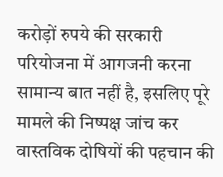करोड़ों रुपये की सरकारी परियोजना में आगजनी करना सामान्य बात नहीं है, इसलिए पूरे मामले की निष्पक्ष जांच कर वास्तविक दोषियों की पहचान की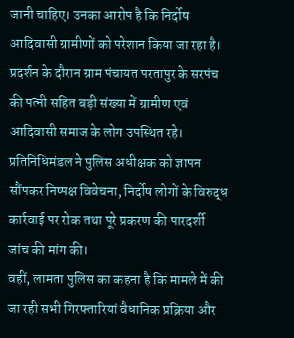जानी चाहिए। उनका आरोप है कि निर्दोष आदिवासी ग्रामीणों को परेशान किया जा रहा है।
प्रदर्शन के दौरान ग्राम पंचायत परतापुर के सरपंच की पत्नी सहित बड़ी संख्या में ग्रामीण एवं आदिवासी समाज के लोग उपस्थित रहे। प्रतिनिधिमंडल ने पुलिस अधीक्षक को ज्ञापन सौंपकर निष्पक्ष विवेचना, निर्दोष लोगों के विरुद्ध कार्रवाई पर रोक तथा पूरे प्रकरण की पारदर्शी जांच की मांग की।
वहीं, लामता पुलिस का कहना है कि मामले में की जा रही सभी गिरफ्तारियां वैधानिक प्रक्रिया और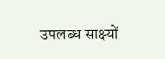उपलब्ध साक्ष्यों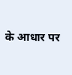के आधार पर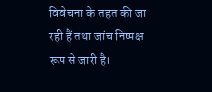विवेचना के तहत की जा रही हैं तथा जांच निष्पक्ष रूप से जारी है।